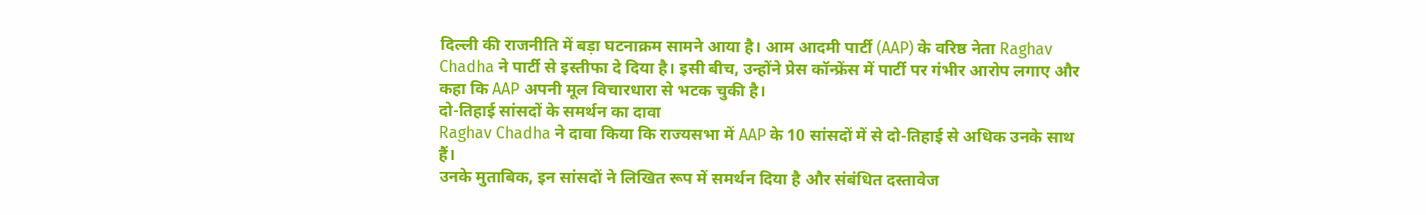दिल्ली की राजनीति में बड़ा घटनाक्रम सामने आया है। आम आदमी पार्टी (AAP) के वरिष्ठ नेता Raghav Chadha ने पार्टी से इस्तीफा दे दिया है। इसी बीच, उन्होंने प्रेस कॉन्फ्रेंस में पार्टी पर गंभीर आरोप लगाए और कहा कि AAP अपनी मूल विचारधारा से भटक चुकी है।
दो-तिहाई सांसदों के समर्थन का दावा
Raghav Chadha ने दावा किया कि राज्यसभा में AAP के 10 सांसदों में से दो-तिहाई से अधिक उनके साथ हैं।
उनके मुताबिक, इन सांसदों ने लिखित रूप में समर्थन दिया है और संबंधित दस्तावेज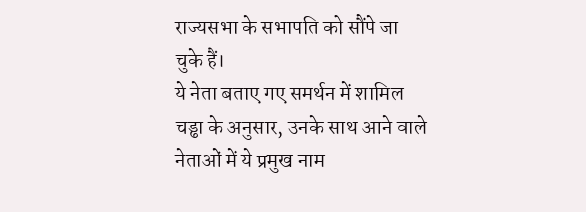राज्यसभा के सभापति को सौंपे जा चुके हैं।
ये नेता बताए गए समर्थन में शामिल
चड्ढा के अनुसार, उनके साथ आने वाले नेताओं में ये प्रमुख नाम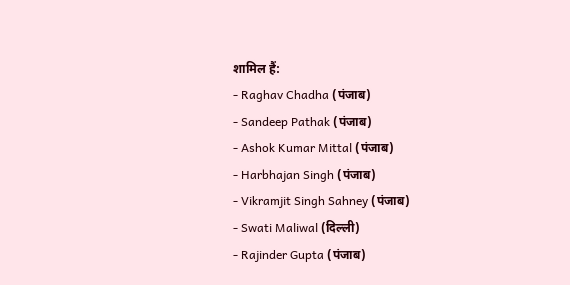शामिल हैं:
- Raghav Chadha (पंजाब)
- Sandeep Pathak (पंजाब)
- Ashok Kumar Mittal (पंजाब)
- Harbhajan Singh (पंजाब)
- Vikramjit Singh Sahney (पंजाब)
- Swati Maliwal (दिल्ली)
- Rajinder Gupta (पंजाब)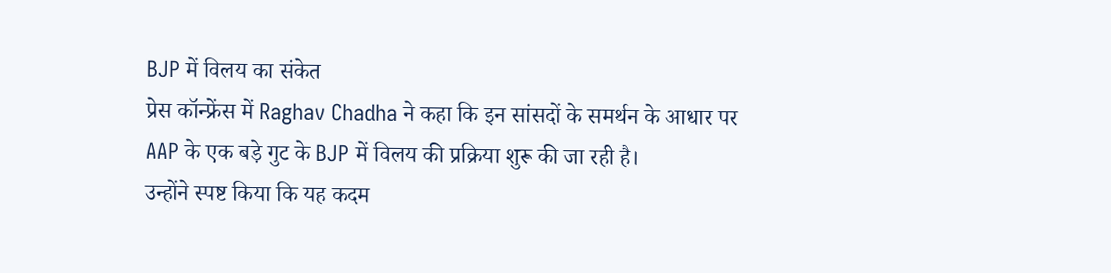BJP में विलय का संकेत
प्रेस कॉन्फ्रेंस में Raghav Chadha ने कहा कि इन सांसदों के समर्थन के आधार पर AAP के एक बड़े गुट के BJP में विलय की प्रक्रिया शुरू की जा रही है।
उन्होंने स्पष्ट किया कि यह कदम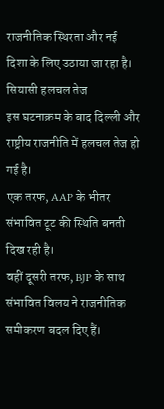राजनीतिक स्थिरता और नई दिशा के लिए उठाया जा रहा है।
सियासी हलचल तेज
इस घटनाक्रम के बाद दिल्ली और राष्ट्रीय राजनीति में हलचल तेज हो गई है।
एक तरफ, AAP के भीतर संभावित टूट की स्थिति बनती दिख रही है।
वहीं दूसरी तरफ, BJP के साथ संभावित विलय ने राजनीतिक समीकरण बदल दिए हैं।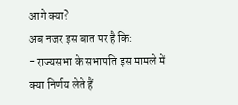आगे क्या?
अब नजर इस बात पर है कि:
- राज्यसभा के सभापति इस मामले में क्या निर्णय लेते हैं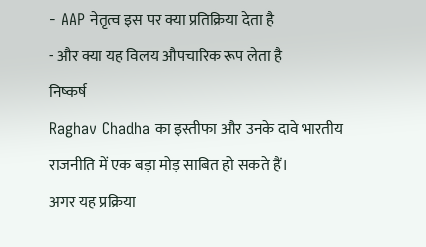- AAP नेतृत्व इस पर क्या प्रतिक्रिया देता है
- और क्या यह विलय औपचारिक रूप लेता है
निष्कर्ष
Raghav Chadha का इस्तीफा और उनके दावे भारतीय राजनीति में एक बड़ा मोड़ साबित हो सकते हैं।
अगर यह प्रक्रिया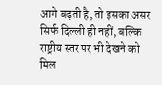आगे बढ़ती है, तो इसका असर सिर्फ दिल्ली ही नहीं, बल्कि राष्ट्रीय स्तर पर भी देखने को मिल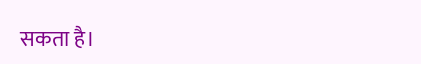सकता है।